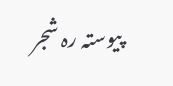پیوستہ رہ شجر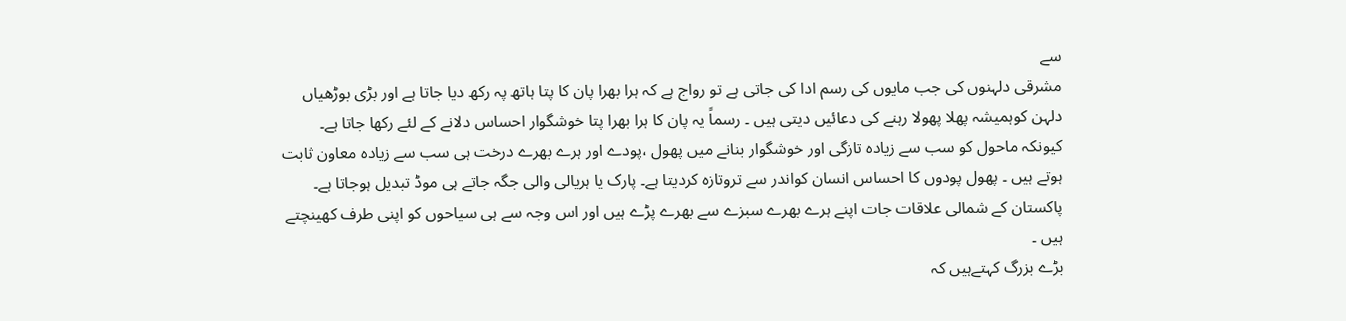سے
مشرقی دلہنوں کی جب مایوں کی رسم ادا کی جاتی ہے تو رواج ہے کہ ہرا بھرا پان کا پتا ہاتھ پہ رکھ دیا جاتا ہے اور بڑی بوڑھیاں دلہن کوہمیشہ پھلا پھولا رہنے کی دعائیں دیتی ہیں ۔ رسماً یہ پان کا ہرا بھرا پتا خوشگوار احساس دلانے کے لئے رکھا جاتا ہے۔ کیونکہ ماحول کو سب سے زیادہ تازگی اور خوشگوار بنانے میں پھول ،پودے اور ہرے بھرے درخت ہی سب سے زیادہ معاون ثابت ہوتے ہیں ۔ پھول پودوں کا احساس انسان کواندر سے تروتازہ کردیتا ہے۔ پارک یا ہریالی والی جگہ جاتے ہی موڈ تبدیل ہوجاتا ہے۔ پاکستان کے شمالی علاقات جات اپنے ہرے بھرے سبزے سے بھرے پڑے ہیں اور اس وجہ سے ہی سیاحوں کو اپنی طرف کھینچتے ہیں ۔
بڑے بزرگ کہتےہیں کہ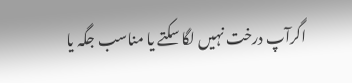اگرآپ درخت نہیں لگا سکتے یا مناسب جگہ یا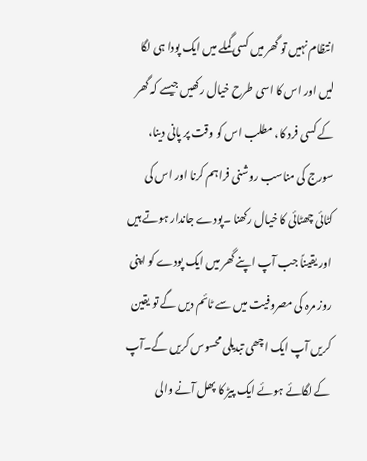انتظام نہیں تو گھر میں کسی گملے میں ایک پودا ہی لگا لیں اور اس کا اسی طرح خیال رکھیں جیسے کہ گھر کے کسی فرد کا، مطلب اس کو وقت پر پانی دینا، سورج کی مناسب روشنی فراہم کرنا اور اس کی کٹائی چھٹائی کا خیال رکھنا ۔پودے جاندار ہوتے ہیں اور یقیناً جب آپ اپنے گھر میں ایک پودے کو اپنی روز مرہ کی مصروفیت میں سے ٹائم دیں گے تو یقین کریں آپ ایک اچھی تبدیلی محسوس کریں گے۔آپ کے لگائے ہوئے ایک پیڑ کا پھل آنے والی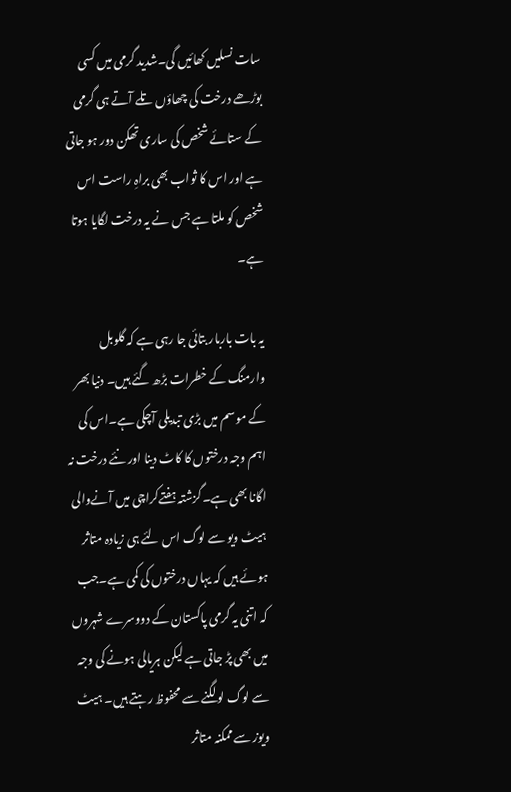سات نسلیں کھائیں گی۔شدید گرمی میں کسی بوڑھے درخت کی چھاؤں تلے آتے ہی گرمی کے ستائے شخص کی ساری تھکن دور ہو جاتی ہے اور اس کا ثواب بھی براہِ راست اس شخص کو ملتا ہے جس نے یہ درخت لگایا ہوتا ہے۔

یہ بات باربار بتائی جا رہی ہے کہ گلوبل وارمنگ کے خطرات بڑھ گئے ہیں۔ دنیا بھر کے موسم میں بڑی تبدیلی آچکی ہے۔اس کی اہم وجہ درختوں کا کاٹ دینا اور نئے درخت نہ اگانا بھی ہے۔گزشتہ ہفتےکراچی میں آنےوالی ہیٹ ویو سے لوگ اس لئے ہی زیادہ متاثر ہوئے ہیں کہ یہاں درختوں کی کمی ہے۔جب کہ اتنی یہ گرمی پاکستان کے دووسرے شہروں میں بھی پڑ جاتی ہے لیکن ہریالی ہونے کی وجہ سے لوگ لو لگنے سے محفوظ رہتے ہیں۔ ہیٹ ویوز سے ممکنہ متاثر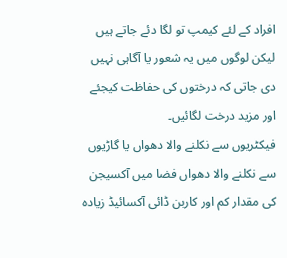افراد کے لئے کیمپ تو لگا دئے جاتے ہیں لیکن لوگوں میں یہ شعور یا آگاہی نہیں دی جاتی کہ درختوں کی حفاظت کیجئے اور مزید درخت لگائیں۔
فیکٹریوں سے نکلنے والا دھواں یا گاڑیوں سے نکلنے والا دھواں فضا میں آکسیجن کی مقدار کم اور کاربن ڈائی آکسائیڈ زیادہ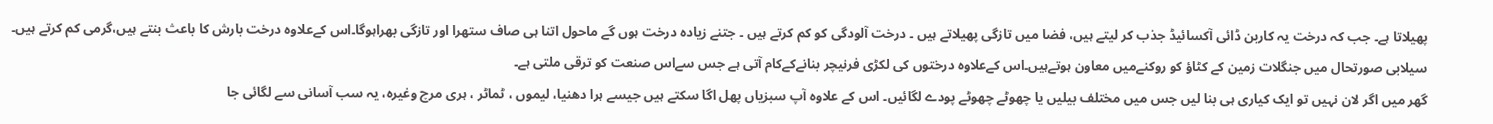پھیلاتا ہے۔ جب کہ درخت یہ کاربن ڈائی آکسائیڈ جذب کر لیتے ہیں، فضا میں تازگی پھیلاتے ہیں ۔ درخت آلودگی کو کم کرتے ہیں ۔ جتنے زیادہ درخت ہوں گے ماحول اتنا ہی صاف ستھرا اور تازگی بھراہوگا۔اس کےعلاوہ درخت بارش کا باعث بنتے ہیں،گرمی کم کرتے ہیں۔ سیلابی صورتحال میں جنگلات زمین کے کٹاؤ کو روکنےمیں معاون ہوتےہیں۔اس کےعلاوہ درختوں کی لکڑی فرنیچر بنانےکےکام آتی ہے جس سےاس صنعت کو ترقی ملتی ہے۔
گھر میں اگر لان نہیں تو ایک کیاری ہی بنا لیں جس میں مختلف بیلیں یا چھوٹے چھوٹے پودے لگائیں۔ اس کے علاوہ آپ سبزیاں پھل اگا سکتے ہیں جیسے ہرا دھنیا، لیموں ، ٹماٹر ، ہری مرچ وغیرہ، یہ سب آسانی سے لگائی جا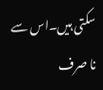سکتی ہیں۔اس سے نا صرف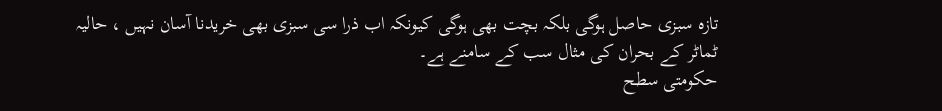تازہ سبزی حاصل ہوگی بلکہ بچت بھی ہوگی کیونکہ اب ذرا سی سبزی بھی خریدنا آسان نہیں ، حالیہ ٹماٹر کے بحران کی مثال سب کے سامنے ہے۔
حکومتی سطح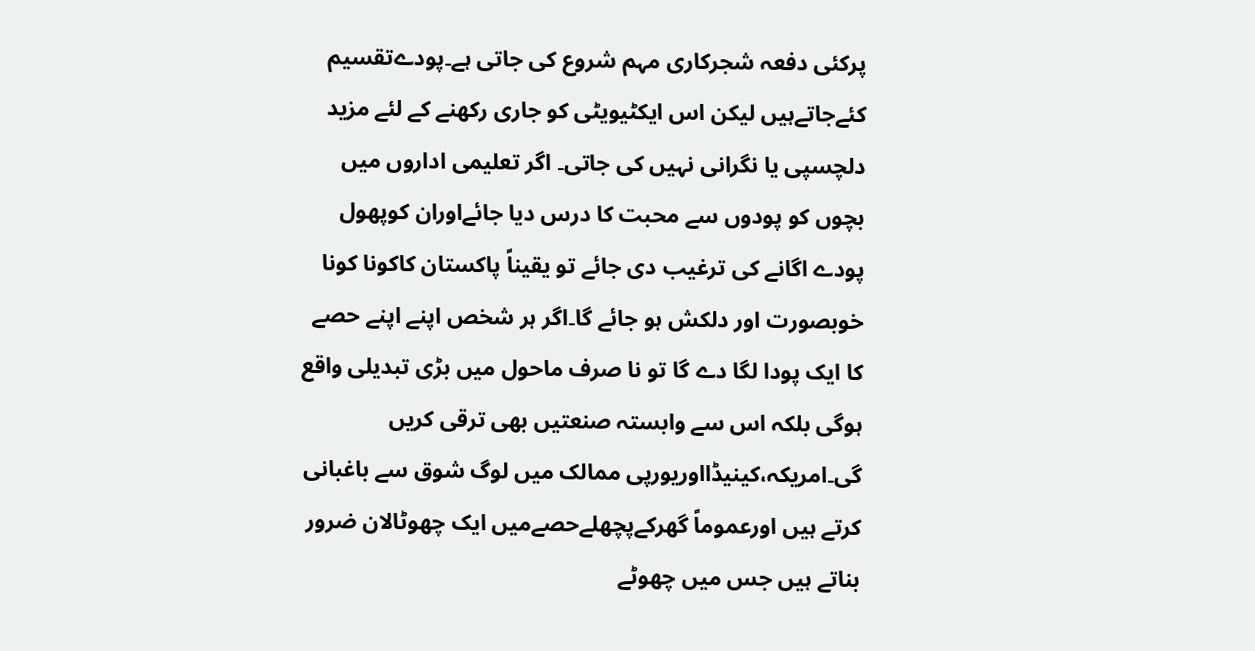پرکئی دفعہ شجرکاری مہم شروع کی جاتی ہے۔پودےتقسیم کئےجاتےہیں لیکن اس ایکٹیویٹی کو جاری رکھنے کے لئے مزید دلچسپی یا نگرانی نہیں کی جاتی۔ اگر تعلیمی اداروں میں بچوں کو پودوں سے محبت کا درس دیا جائےاوران کوپھول پودے اگانے کی ترغیب دی جائے تو یقیناً پاکستان کاکونا کونا خوبصورت اور دلکش ہو جائے گا۔اگر ہر شخص اپنے اپنے حصے کا ایک پودا لگا دے گا تو نا صرف ماحول میں بڑی تبدیلی واقع ہوگی بلکہ اس سے وابستہ صنعتیں بھی ترقی کریں گی۔امریکہ،کینیڈااوریورپی ممالک میں لوگ شوق سے باغبانی کرتے ہیں اورعموماً گھرکےپچھلےحصےمیں ایک چھوٹالان ضرور بناتے ہیں جس میں چھوٹے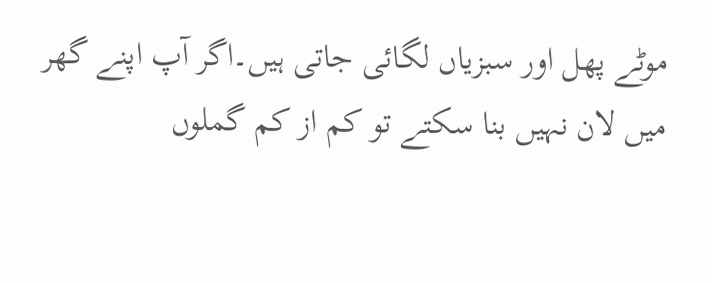موٹے پھل اور سبزیاں لگائی جاتی ہیں۔اگر آپ اپنے گھر میں لان نہیں بنا سکتے تو کم از کم گملوں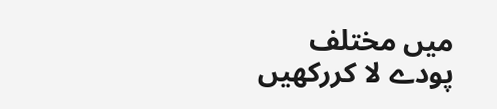میں مختلف پودے لا کررکھیں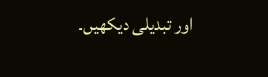اور تبدیلی دیکھیں۔